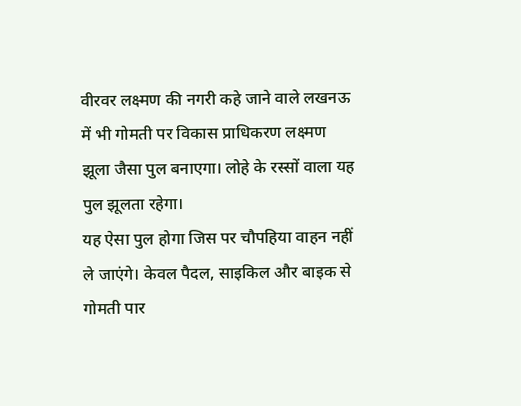वीरवर लक्ष्मण की नगरी कहे जाने वाले लखनऊ में भी गोमती पर विकास प्राधिकरण लक्ष्मण झूला जैसा पुल बनाएगा। लोहे के रस्सों वाला यह पुल झूलता रहेगा।
यह ऐसा पुल होगा जिस पर चौपहिया वाहन नहीं ले जाएंगे। केवल पैदल, साइकिल और बाइक से गोमती पार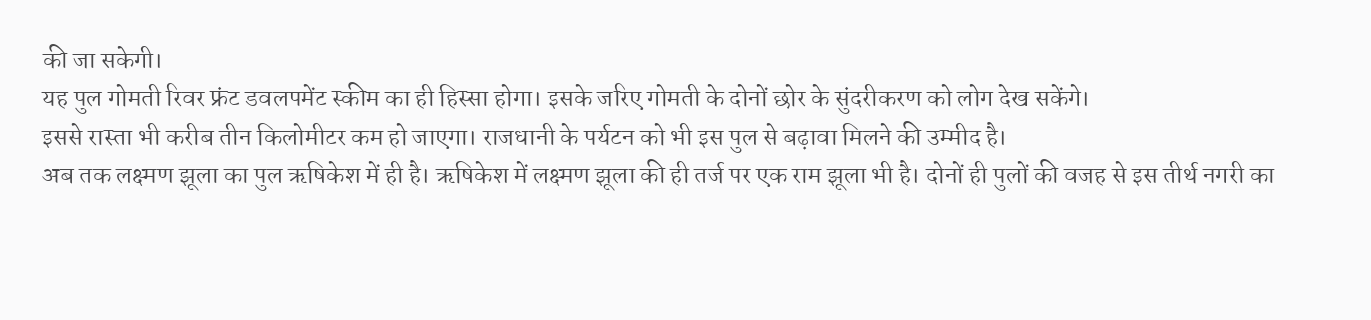की जा सकेगी।
यह पुल गोमती रिवर फ्रंट डवलपमेंट स्कीम का ही हिस्सा होगा। इसके जरिए गोमती के दोनों छोर के सुंदरीकरण को लोग देख सकेंगे।
इससे रास्ता भी करीब तीन किलोमीटर कम हो जाएगा। राजधानी के पर्यटन को भी इस पुल से बढ़ावा मिलने की उम्मीद है।
अब तक लक्ष्मण झूला का पुल ऋषिकेश में ही है। ऋषिकेश में लक्ष्मण झूला की ही तर्ज पर एक राम झूला भी है। दोनों ही पुलों की वजह से इस तीर्थ नगरी का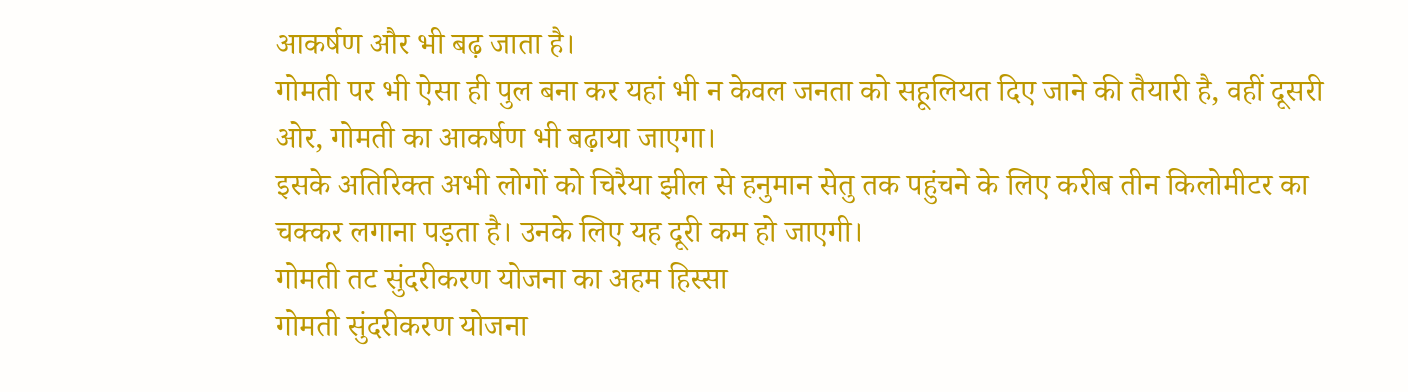आकर्षण और भी बढ़ जाता है।
गोमती पर भी ऐसा ही पुल बना कर यहां भी न केवल जनता को सहूलियत दिए जाने की तैयारी है, वहीं दूसरी ओर, गोमती का आकर्षण भी बढ़ाया जाएगा।
इसके अतिरिक्त अभी लोगों को चिरैया झील से हनुमान सेतु तक पहुंचने के लिए करीब तीन किलोमीटर का चक्कर लगाना पड़ता है। उनके लिए यह दूरी कम हो जाएगी।
गोमती तट सुंदरीकरण योजना का अहम हिस्सा
गोमती सुंदरीकरण योजना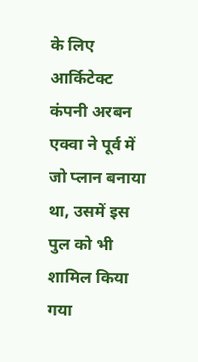के लिए आर्किटेक्ट कंपनी अरबन एक्वा ने पूर्व में जो प्लान बनाया था, उसमें इस पुल को भी शामिल किया गया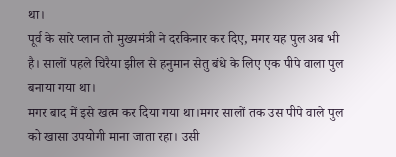था।
पूर्व के सारे प्लान तो मुख्यमंत्री ने दरकिनार कर दिए, मगर यह पुल अब भी है। सालों पहले चिरैया झील से हनुमान सेतु बंधे के लिए एक पीपे वाला पुल बनाया गया था।
मगर बाद में इसे खत्म कर दिया गया था।मगर सालों तक उस पीपे वाले पुल को खासा उपयोगी माना जाता रहा। उसी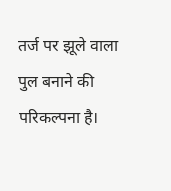तर्ज पर झूले वाला पुल बनाने की परिकल्पना है।